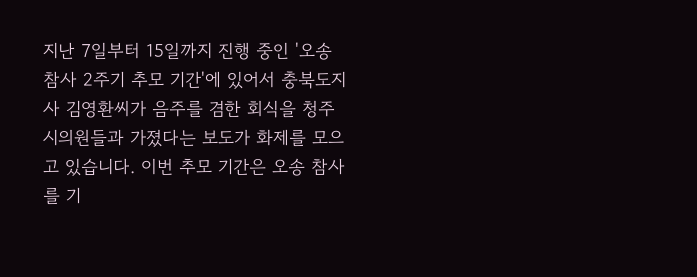지난 7일부터 15일까지 진행 중인 '오송 참사 2주기 추모 기간'에 있어서 충북도지사 김영환씨가 음주를 겸한 회식을 청주시의원들과 가졌다는 보도가 화제를 모으고 있습니다. 이번 추모 기간은 오송 참사를 기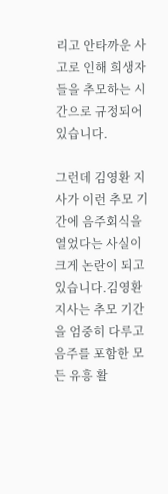리고 안타까운 사고로 인해 희생자들을 추모하는 시간으로 규정되어 있습니다.

그런데 김영환 지사가 이런 추모 기간에 음주회식을 열었다는 사실이 크게 논란이 되고 있습니다.김영환 지사는 추모 기간을 엄중히 다루고 음주를 포함한 모든 유흥 활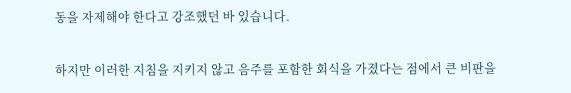동을 자제해야 한다고 강조했던 바 있습니다.

하지만 이러한 지침을 지키지 않고 음주를 포함한 회식을 가졌다는 점에서 큰 비판을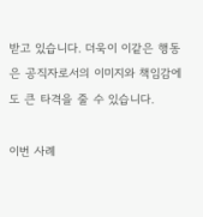받고 있습니다. 더욱이 이같은 행동은 공직자로서의 이미지와 책임감에도 큰 타격을 줄 수 있습니다.

이번 사례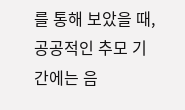를 통해 보았을 때, 공공적인 추모 기간에는 음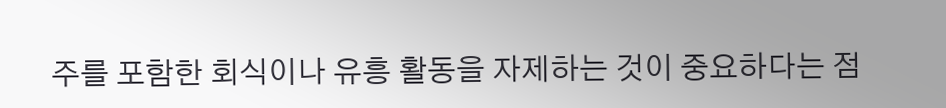주를 포함한 회식이나 유흥 활동을 자제하는 것이 중요하다는 점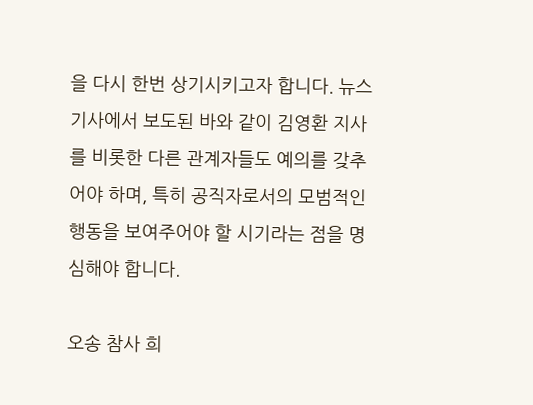을 다시 한번 상기시키고자 합니다. 뉴스 기사에서 보도된 바와 같이 김영환 지사를 비롯한 다른 관계자들도 예의를 갖추어야 하며, 특히 공직자로서의 모범적인 행동을 보여주어야 할 시기라는 점을 명심해야 합니다.

오송 참사 희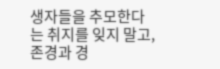생자들을 추모한다는 취지를 잊지 말고, 존경과 경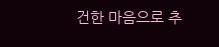건한 마음으로 추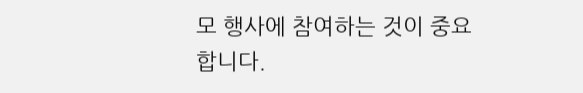모 행사에 참여하는 것이 중요합니다.